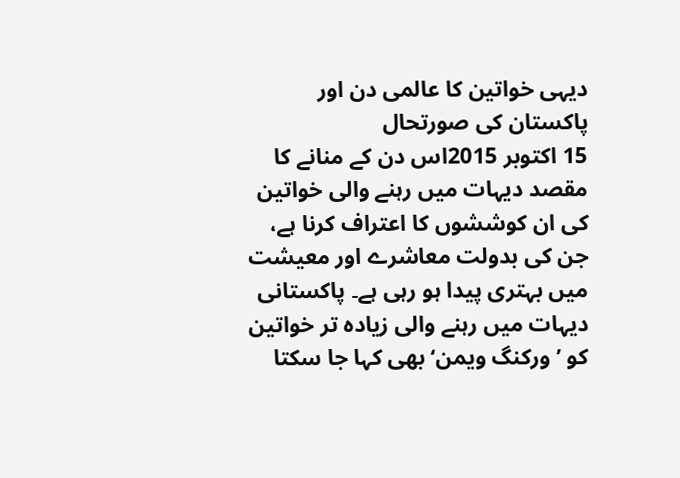دیہی خواتین کا عالمی دن اور پاکستان کی صورتحال
15 اکتوبر 2015اس دن کے منانے کا مقصد دیہات میں رہنے والی خواتین کی ان کوششوں کا اعتراف کرنا ہے، جن کی بدولت معاشرے اور معیشت میں بہتری پیدا ہو رہی ہے۔ پاکستانی دیہات میں رہنے والی زیادہ تر خواتین کو ’ورکنگ ویمن‘ بھی کہا جا سکتا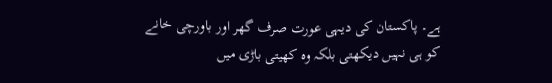ہے۔ پاکستان کی دیہی عورت صرف گھر اور باورچی خانے کو ہی نہیں دیکھتی بلکہ وہ کھیتی باڑی میں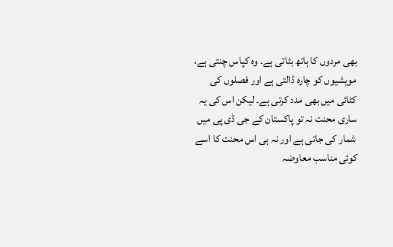بھی مردوں کا ہاتھ بٹاتی ہے۔ وہ کپاس چنتی ہے، مویشیوں کو چارہ ڈالتی ہے اور فصلوں کی کٹائی میں بھی مدد کرتی ہے۔ لیکن اس کی یہ ساری محنت نہ تو پاکستان کے جی ڈی پی میں شمار کی جاتی ہے اور نہ ہی اس محنت کا اسے کوئی مناسب معاوضہ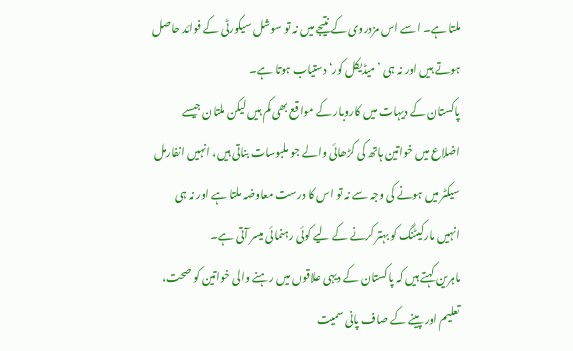ملتا ہے۔ اسے اس مزدروی کے نتیجے میں نہ تو سوشل سیکورٹی کے فوائد حاصل ہوتے ہیں اور نہ ہی ’میڈیکل کور‘ دستیاب ہوتا ہے۔
پاکستان کے دیہات میں کاروبار کے مواقع بھی کم ہیں لیکن ملتان جیسے اضلاع میں خواتین ہاتھ کی کڑھائی والے جو ملبوسات بناتی ہیں، انہیں انفارمل سیکٹر میں ہونے کی وجہ سے نہ تو اس کا درست معاوضہ ملتا ہے اور نہ ہی انہیں مارکیٹنگ کو بہتر کرنے کے لیے کوئی رہنمائی میسر آتی ہے۔
ماہرین کہتے ہیں کہ پاکستان کے دیہی علاقوں میں رہنے والی خواتین کو صحت، تعلیم اور پینے کے صاف پانی سمیت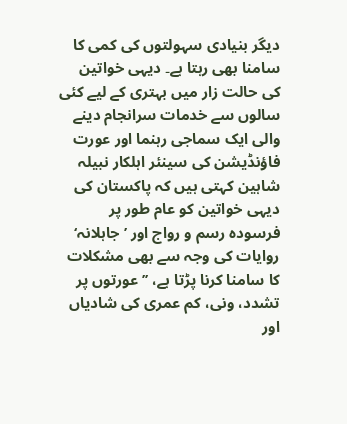دیگر بنیادی سہولتوں کی کمی کا سامنا بھی رہتا ہے۔ دیہی خواتین کی حالت زار میں بہتری کے لیے کئی سالوں سے خدمات سرانجام دینے والی ایک سماجی رہنما اور عورت فاؤنڈیشن کی سینئر اہلکار نبیلہ شاہین کہتی ہیں کہ پاکستان کی دیہی خواتین کو عام طور پر فرسودہ رسم و رواج اور ’جاہلانہ‘ روایات کی وجہ سے بھی مشکلات کا سامنا کرنا پڑتا ہے، ’’عورتوں پر تشدد، ونی، کم عمری کی شادیاں اور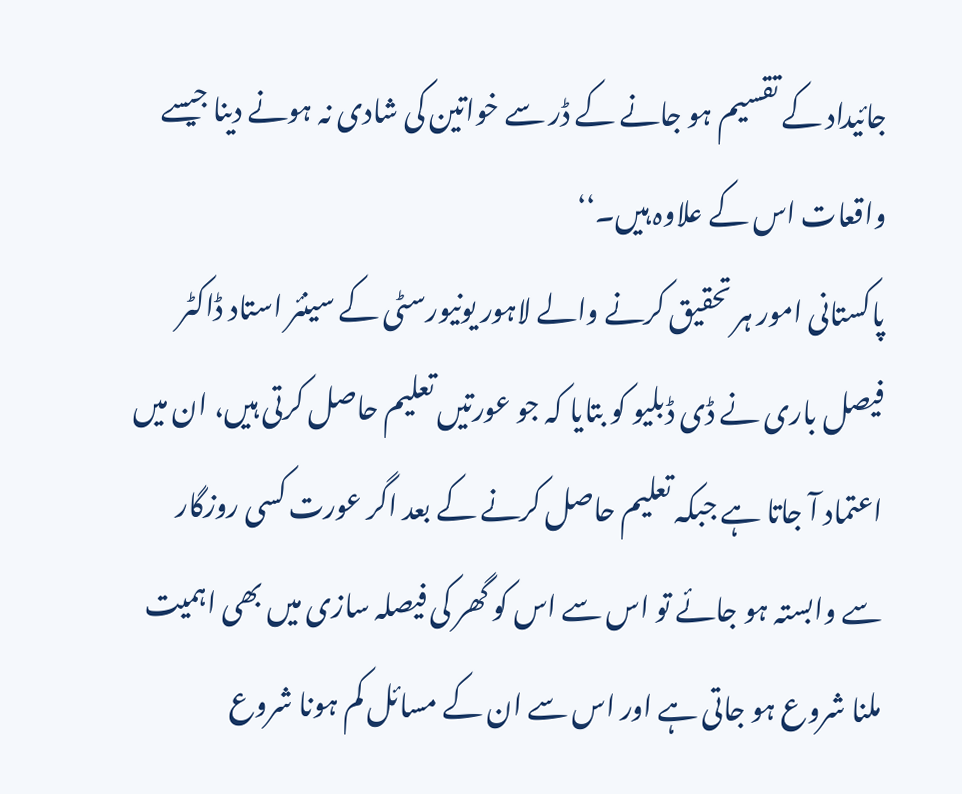جائیداد کے تقسیم ہو جانے کے ڈر سے خواتین کی شادی نہ ہونے دینا جیسے واقعات اس کے علاوہ ہیں۔‘‘
پاکستانی امور ہر تحقیق کرنے والے لاہور یونیورسٹی کے سینئر استاد ڈاکٹر فیصل باری نے ڈی ڈبلیو کو بتایا کہ جو عورتیں تعلیم حاصل کرتی ہیں، ان میں اعتماد آ جاتا ہے جبکہ تعلیم حاصل کرنے کے بعد اگر عورت کسی روزگار سے وابستہ ہو جائے تو اس سے اس کو گھر کی فیصلہ سازی میں بھی اہمیت ملنا شروع ہو جاتی ہے اور اس سے ان کے مسائل کم ہونا شروع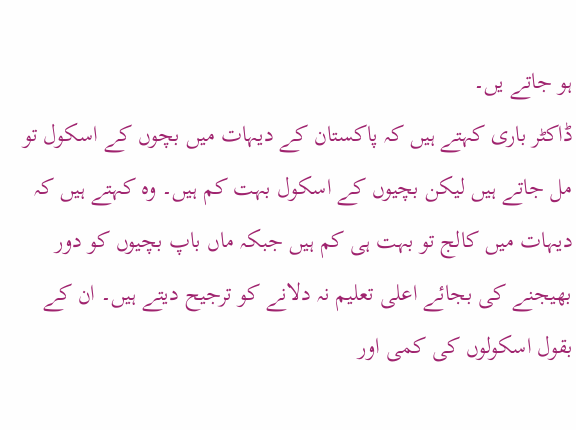ہو جاتے یں۔
ڈاکٹر باری کہتے ہیں کہ پاکستان کے دیہات میں بچوں کے اسکول تو مل جاتے ہیں لیکن بچیوں کے اسکول بہت کم ہیں۔ وہ کہتے ہیں کہ دیہات میں کالج تو بہت ہی کم ہیں جبکہ ماں باپ بچیوں کو دور بھیجنے کی بجائے اعلی تعلیم نہ دلانے کو ترجیح دیتے ہیں۔ ان کے بقول اسکولوں کی کمی اور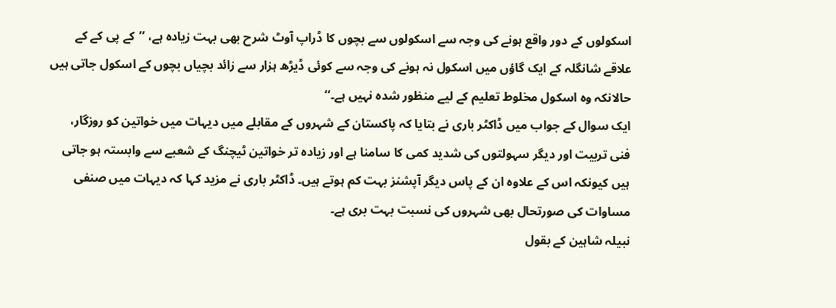اسکولوں کے دور واقع ہونے کی وجہ سے اسکولوں سے بچوں کا ڈراپ آوٹ شرح بھی بہت زیادہ ہے، ’’کے پی کے کے علاقے شانگلہ کے ایک گاؤں میں اسکول نہ ہونے کی وجہ سے کوئی ڈیڑھ ہزار سے زائد بچیاں بچوں کے اسکول جاتی ہیں حالانکہ وہ اسکول مخلوط تعلیم کے لیے منظور شدہ نہیں ہے۔‘‘
ایک سوال کے جواب میں ڈاکٹر باری نے بتایا کہ پاکستان کے شہروں کے مقابلے میں دیہات میں خواتین کو روزگار، فنی تربیت اور دیگر سہولتوں کی شدید کمی کا سامنا ہے اور زیادہ تر خواتین ٹیچنگ کے شعبے سے وابستہ ہو جاتی ہیں کیونکہ اس کے علاوہ ان کے پاس دیگر آپشنز بہت کم ہوتے ہیں۔ ڈاکٹر باری نے مزید کہا کہ دیہات میں صنفی مساوات کی صورتحال بھی شہروں کی نسبت بہت بری ہے۔
نبیلہ شاہین کے بقول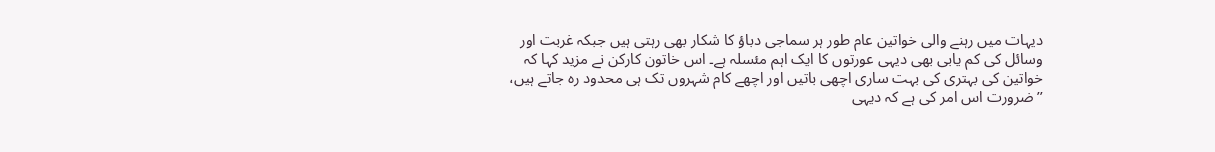دیہات میں رہنے والی خواتین عام طور ہر سماجی دباؤ کا شکار بھی رہتی ہیں جبکہ غربت اور وسائل کی کم یابی بھی دیہی عورتوں کا ایک اہم مئسلہ ہے۔ اس خاتون کارکن نے مزید کہا کہ خواتین کی بہتری کی بہت ساری اچھی باتیں اور اچھے کام شہروں تک ہی محدود رہ جاتے ہیں، ’’ضرورت اس امر کی ہے کہ دیہی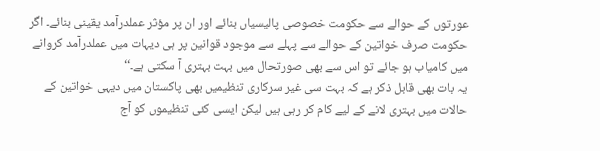عورتوں کے حوالے سے حکومت خصوصی پالیسیاں بنائے اور ان پر مؤثر عملدرآمد یقینی بنائے۔ اگر حکومت صرف خواتین کے حوالے سے پہلے سے موجود قوانین پر ہی دیہات میں عملدرآمد کروانے میں کامیاب ہو جائے تو اس سے بھی صورتحال میں بہت بہتری آ سکتی ہے۔‘‘
یہ بات بھی قابل ذکر ہے کہ بہت سی غیر سرکاری تنظیمیں بھی پاکستان میں دیہی خواتین کے حالات میں بہتری لانے کے لیے کام کر رہی ہیں لیکن ایسی کئی تنظیموں کو آج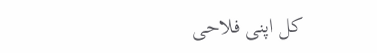کل اپنی فلاحی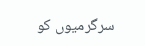سرگرمیوں کو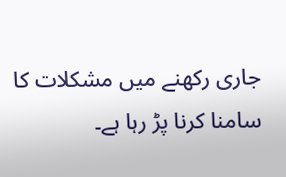جاری رکھنے میں مشکلات کا سامنا کرنا پڑ رہا ہے۔